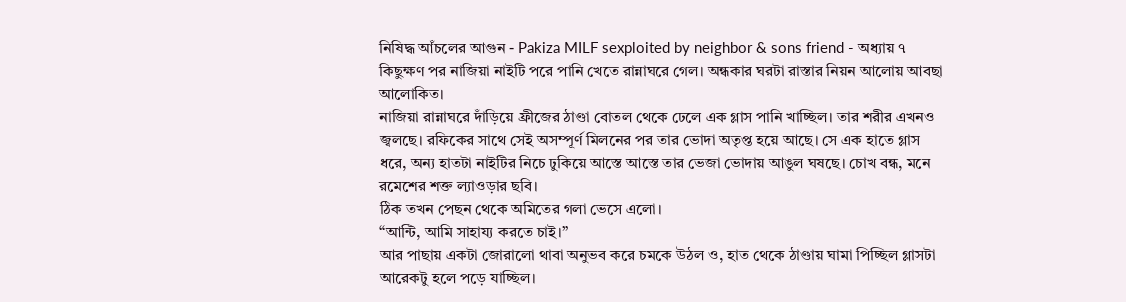নিষিদ্ধ আঁচলের আগুন - Pakiza MILF sexploited by neighbor & sons friend - অধ্যায় ৭
কিছুক্ষণ পর নাজিয়া নাইটি পরে পানি খেতে রান্নাঘরে গেল। অন্ধকার ঘরটা রাস্তার নিয়ন আলোয় আবছা আলোকিত।
নাজিয়া রান্নাঘরে দাঁড়িয়ে ফ্রীজের ঠাণ্ডা বোতল থেকে ঢেলে এক গ্লাস পানি খাচ্ছিল। তার শরীর এখনও জ্বলছে। রফিকের সাথে সেই অসম্পূর্ণ মিলনের পর তার ভোদা অতৃপ্ত হয়ে আছে। সে এক হাতে গ্লাস ধরে, অন্য হাতটা নাইটির নিচে ঢুকিয়ে আস্তে আস্তে তার ভেজা ভোদায় আঙুল ঘষছে। চোখ বন্ধ, মনে রমেশের শক্ত ল্যাওড়ার ছবি।
ঠিক তখন পেছন থেকে অমিতের গলা ভেসে এলো।
“আন্টি, আমি সাহায্য করতে চাই।”
আর পাছায় একটা জোরালো থাবা অনুভব করে চমকে উঠল ও, হাত থেকে ঠাণ্ডায় ঘামা পিচ্ছিল গ্লাসটা আরেকটু হলে পড়ে যাচ্ছিল।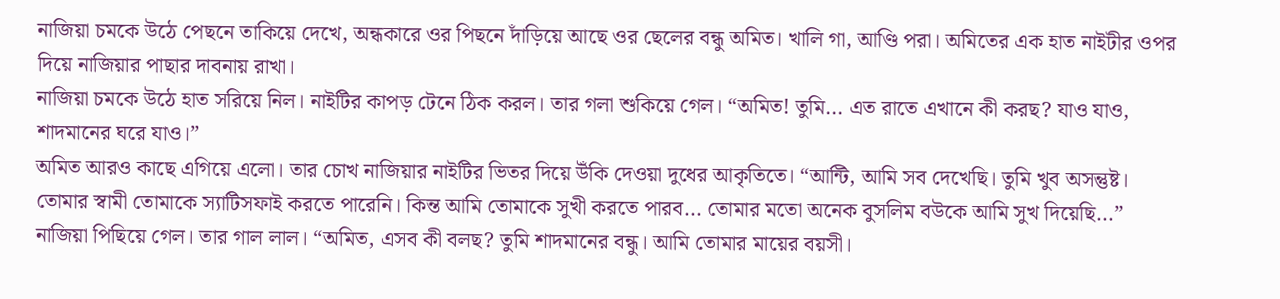নাজিয়া চমকে উঠে পেছনে তাকিয়ে দেখে, অন্ধকারে ওর পিছনে দাঁড়িয়ে আছে ওর ছেলের বন্ধু অমিত। খালি গা, আণ্ডি পরা। অমিতের এক হাত নাইটীর ওপর দিয়ে নাজিয়ার পাছার দাবনায় রাখা।
নাজিয়া চমকে উঠে হাত সরিয়ে নিল। নাইটির কাপড় টেনে ঠিক করল। তার গলা শুকিয়ে গেল। “অমিত! তুমি... এত রাতে এখানে কী করছ? যাও যাও, শাদমানের ঘরে যাও।”
অমিত আরও কাছে এগিয়ে এলো। তার চোখ নাজিয়ার নাইটির ভিতর দিয়ে উঁকি দেওয়া দুধের আকৃতিতে। “আন্টি, আমি সব দেখেছি। তুমি খুব অসন্তুষ্ট। তোমার স্বামী তোমাকে স্যাটিসফাই করতে পারেনি। কিন্ত আমি তোমাকে সুখী করতে পারব... তোমার মতো অনেক বুসলিম বউকে আমি সুখ দিয়েছি...”
নাজিয়া পিছিয়ে গেল। তার গাল লাল। “অমিত, এসব কী বলছ? তুমি শাদমানের বন্ধু। আমি তোমার মায়ের বয়সী।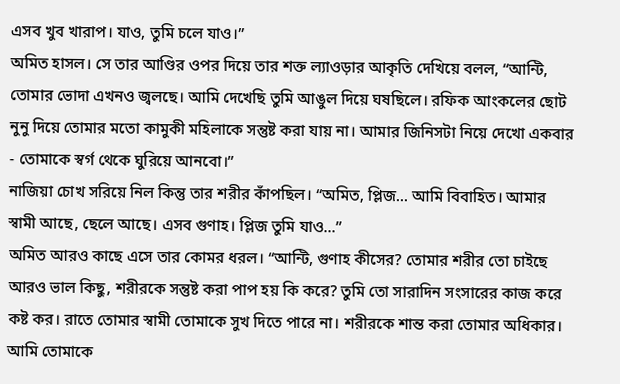এসব খুব খারাপ। যাও, তুমি চলে যাও।”
অমিত হাসল। সে তার আণ্ডির ওপর দিয়ে তার শক্ত ল্যাওড়ার আকৃতি দেখিয়ে বলল, “আন্টি, তোমার ভোদা এখনও জ্বলছে। আমি দেখেছি তুমি আঙুল দিয়ে ঘষছিলে। রফিক আংকলের ছোট নুনু দিয়ে তোমার মতো কামুকী মহিলাকে সন্তুষ্ট করা যায় না। আমার জিনিসটা নিয়ে দেখো একবার - তোমাকে স্বর্গ থেকে ঘুরিয়ে আনবো।”
নাজিয়া চোখ সরিয়ে নিল কিন্তু তার শরীর কাঁপছিল। “অমিত, প্লিজ... আমি বিবাহিত। আমার স্বামী আছে, ছেলে আছে। এসব গুণাহ। প্লিজ তুমি যাও...”
অমিত আরও কাছে এসে তার কোমর ধরল। “আন্টি, গুণাহ কীসের? তোমার শরীর তো চাইছে আরও ভাল কিছু, শরীরকে সন্তুষ্ট করা পাপ হয় কি করে? তুমি তো সারাদিন সংসারের কাজ করে কষ্ট কর। রাতে তোমার স্বামী তোমাকে সুখ দিতে পারে না। শরীরকে শান্ত করা তোমার অধিকার। আমি তোমাকে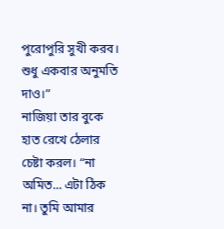পুরোপুরি সুখী করব। শুধু একবার অনুমতি দাও।”
নাজিয়া তার বুকে হাত রেখে ঠেলার চেষ্টা করল। “না অমিত... এটা ঠিক না। তুমি আমার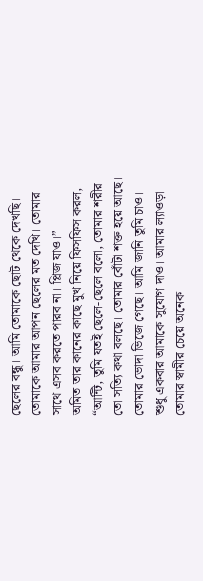ছেলের বন্ধু। আমি তোমাকে ছোট থেকে দেখছি। তোমাকে আমার আপন ছেলের মত দেখি। তোমার সাথে এসব করতে পারব না। প্লিজ যাও।”
অমিত তার কানের কাছে মুখ নিয়ে ফিসফিস করল, “আন্টি, তুমি যতই ছেলে-ছেলে বলো, তোমার শরীর তো সত্যি কথা বলছে। তোমার বোঁটা শক্ত হয়ে আছে। তোমার ভোদা ভিজে গেছে। আমি জানি তুমি চাও। শুধু একবার আমাকে সুযোগ দাও। আমার ল্যাওড়া তোমার স্বামীর চেয়ে অনেক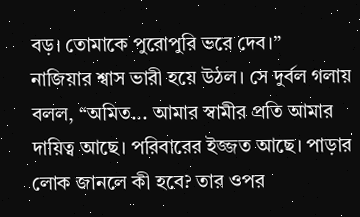বড়। তোমাকে পুরোপুরি ভরে দেব।”
নাজিয়ার শ্বাস ভারী হয়ে উঠল। সে দুর্বল গলায় বলল, “অমিত... আমার স্বামীর প্রতি আমার দায়িত্ব আছে। পরিবারের ইজ্জত আছে। পাড়ার লোক জানলে কী হবে? তার ওপর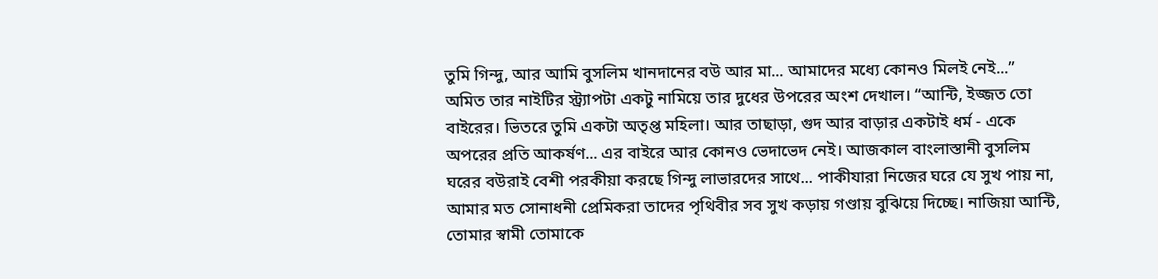তুমি গিন্দু, আর আমি বুসলিম খানদানের বউ আর মা... আমাদের মধ্যে কোনও মিলই নেই...”
অমিত তার নাইটির স্ট্র্যাপটা একটু নামিয়ে তার দুধের উপরের অংশ দেখাল। “আন্টি, ইজ্জত তো বাইরের। ভিতরে তুমি একটা অতৃপ্ত মহিলা। আর তাছাড়া, গুদ আর বাড়ার একটাই ধর্ম - একে অপরের প্রতি আকর্ষণ... এর বাইরে আর কোনও ভেদাভেদ নেই। আজকাল বাংলাস্তানী বুসলিম ঘরের বউরাই বেশী পরকীয়া করছে গিন্দু লাভারদের সাথে... পাকীযারা নিজের ঘরে যে সুখ পায় না, আমার মত সোনাধনী প্রেমিকরা তাদের পৃথিবীর সব সুখ কড়ায় গণ্ডায় বুঝিয়ে দিচ্ছে। নাজিয়া আন্টি, তোমার স্বামী তোমাকে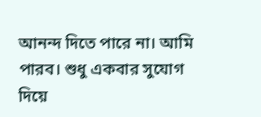আনন্দ দিতে পারে না। আমি পারব। শুধু একবার সুযোগ দিয়ে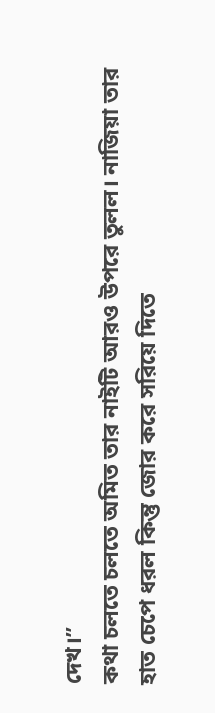দেখ।”
কথা চলতে চলতে অমিত তার নাইটি আরও উপরে তুলল। নাজিয়া তার হাত চেপে ধরল কিন্তু জোর করে সরিয়ে দিতে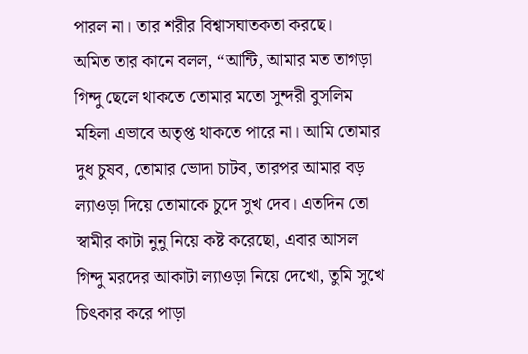পারল না। তার শরীর বিশ্বাসঘাতকতা করছে।
অমিত তার কানে বলল, “আন্টি, আমার মত তাগড়া গিন্দু ছেলে থাকতে তোমার মতো সুন্দরী বুসলিম মহিলা এভাবে অতৃপ্ত থাকতে পারে না। আমি তোমার দুধ চুষব, তোমার ভোদা চাটব, তারপর আমার বড় ল্যাওড়া দিয়ে তোমাকে চুদে সুখ দেব। এতদিন তো স্বামীর কাটা নুনু নিয়ে কষ্ট করেছো, এবার আসল গিন্দু মরদের আকাটা ল্যাওড়া নিয়ে দেখো, তুমি সুখে চিৎকার করে পাড়া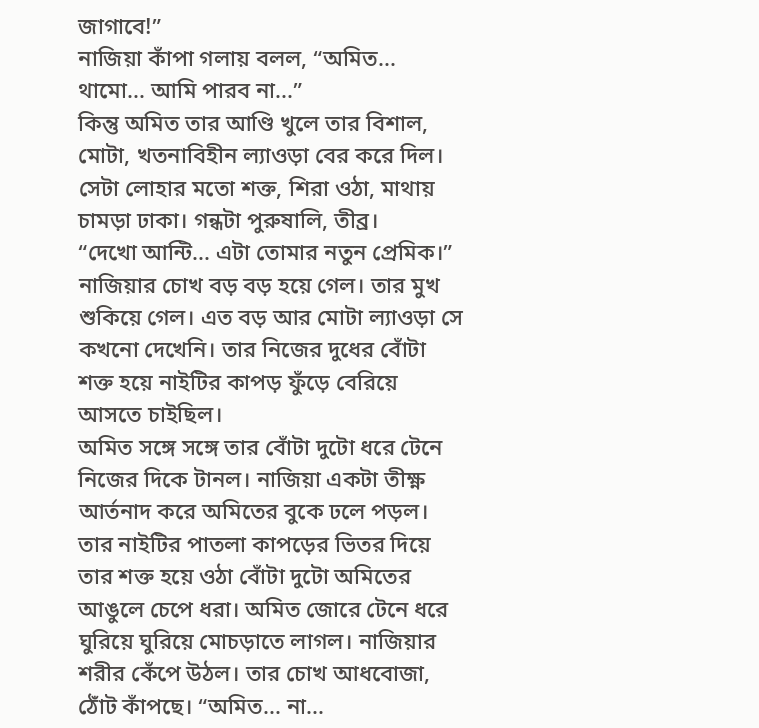জাগাবে!”
নাজিয়া কাঁপা গলায় বলল, “অমিত... থামো... আমি পারব না...”
কিন্তু অমিত তার আণ্ডি খুলে তার বিশাল, মোটা, খতনাবিহীন ল্যাওড়া বের করে দিল। সেটা লোহার মতো শক্ত, শিরা ওঠা, মাথায় চামড়া ঢাকা। গন্ধটা পুরুষালি, তীব্র।
“দেখো আন্টি... এটা তোমার নতুন প্রেমিক।”
নাজিয়ার চোখ বড় বড় হয়ে গেল। তার মুখ শুকিয়ে গেল। এত বড় আর মোটা ল্যাওড়া সে কখনো দেখেনি। তার নিজের দুধের বোঁটা শক্ত হয়ে নাইটির কাপড় ফুঁড়ে বেরিয়ে আসতে চাইছিল।
অমিত সঙ্গে সঙ্গে তার বোঁটা দুটো ধরে টেনে নিজের দিকে টানল। নাজিয়া একটা তীক্ষ্ণ আর্তনাদ করে অমিতের বুকে ঢলে পড়ল। তার নাইটির পাতলা কাপড়ের ভিতর দিয়ে তার শক্ত হয়ে ওঠা বোঁটা দুটো অমিতের আঙুলে চেপে ধরা। অমিত জোরে টেনে ধরে ঘুরিয়ে ঘুরিয়ে মোচড়াতে লাগল। নাজিয়ার শরীর কেঁপে উঠল। তার চোখ আধবোজা, ঠোঁট কাঁপছে। “অমিত... না...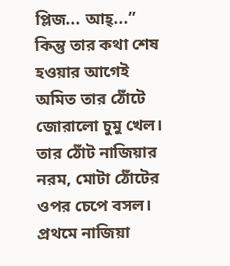প্লিজ... আহ্...”
কিন্তু তার কথা শেষ হওয়ার আগেই অমিত তার ঠোঁটে জোরালো চুমু খেল। তার ঠোঁট নাজিয়ার নরম, মোটা ঠোঁটের ওপর চেপে বসল। প্রথমে নাজিয়া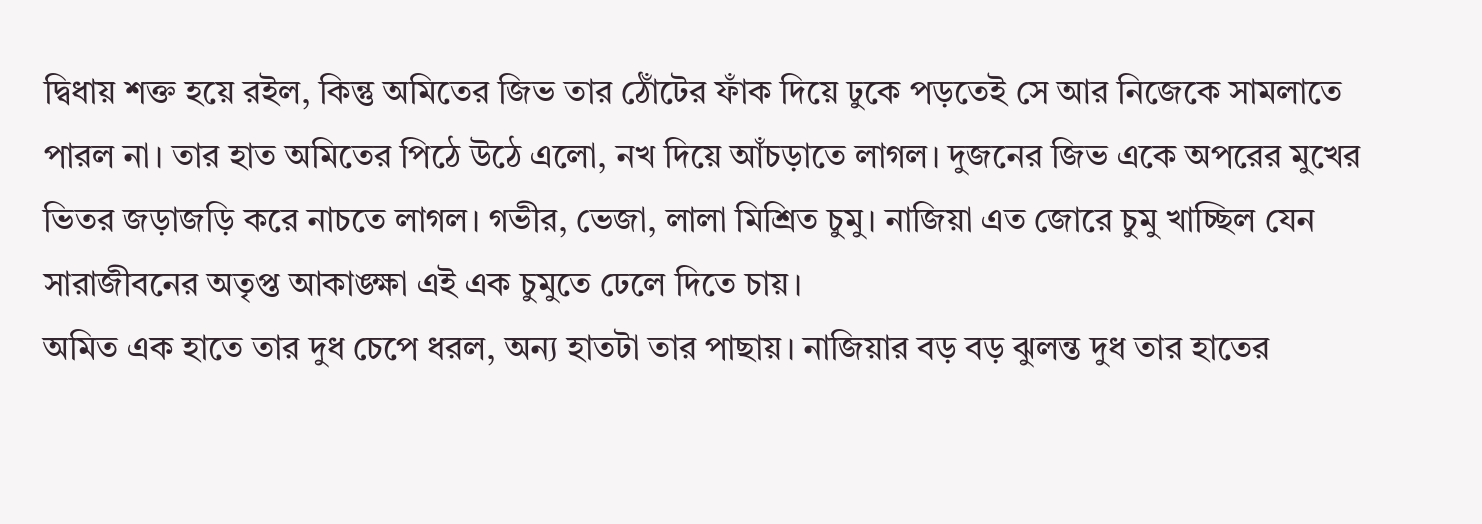দ্বিধায় শক্ত হয়ে রইল, কিন্তু অমিতের জিভ তার ঠোঁটের ফাঁক দিয়ে ঢুকে পড়তেই সে আর নিজেকে সামলাতে পারল না। তার হাত অমিতের পিঠে উঠে এলো, নখ দিয়ে আঁচড়াতে লাগল। দুজনের জিভ একে অপরের মুখের ভিতর জড়াজড়ি করে নাচতে লাগল। গভীর, ভেজা, লালা মিশ্রিত চুমু। নাজিয়া এত জোরে চুমু খাচ্ছিল যেন সারাজীবনের অতৃপ্ত আকাঙ্ক্ষা এই এক চুমুতে ঢেলে দিতে চায়।
অমিত এক হাতে তার দুধ চেপে ধরল, অন্য হাতটা তার পাছায়। নাজিয়ার বড় বড় ঝুলন্ত দুধ তার হাতের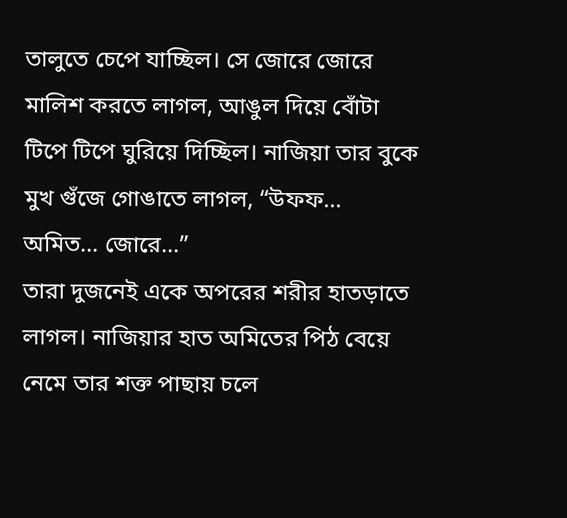তালুতে চেপে যাচ্ছিল। সে জোরে জোরে মালিশ করতে লাগল, আঙুল দিয়ে বোঁটা টিপে টিপে ঘুরিয়ে দিচ্ছিল। নাজিয়া তার বুকে মুখ গুঁজে গোঙাতে লাগল, “উফফ... অমিত... জোরে...”
তারা দুজনেই একে অপরের শরীর হাতড়াতে লাগল। নাজিয়ার হাত অমিতের পিঠ বেয়ে নেমে তার শক্ত পাছায় চলে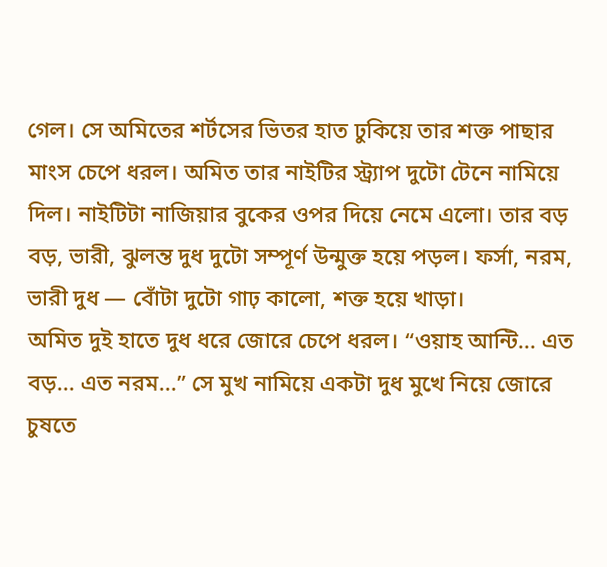গেল। সে অমিতের শর্টসের ভিতর হাত ঢুকিয়ে তার শক্ত পাছার মাংস চেপে ধরল। অমিত তার নাইটির স্ট্র্যাপ দুটো টেনে নামিয়ে দিল। নাইটিটা নাজিয়ার বুকের ওপর দিয়ে নেমে এলো। তার বড় বড়, ভারী, ঝুলন্ত দুধ দুটো সম্পূর্ণ উন্মুক্ত হয়ে পড়ল। ফর্সা, নরম, ভারী দুধ — বোঁটা দুটো গাঢ় কালো, শক্ত হয়ে খাড়া।
অমিত দুই হাতে দুধ ধরে জোরে চেপে ধরল। “ওয়াহ আন্টি... এত বড়... এত নরম...” সে মুখ নামিয়ে একটা দুধ মুখে নিয়ে জোরে চুষতে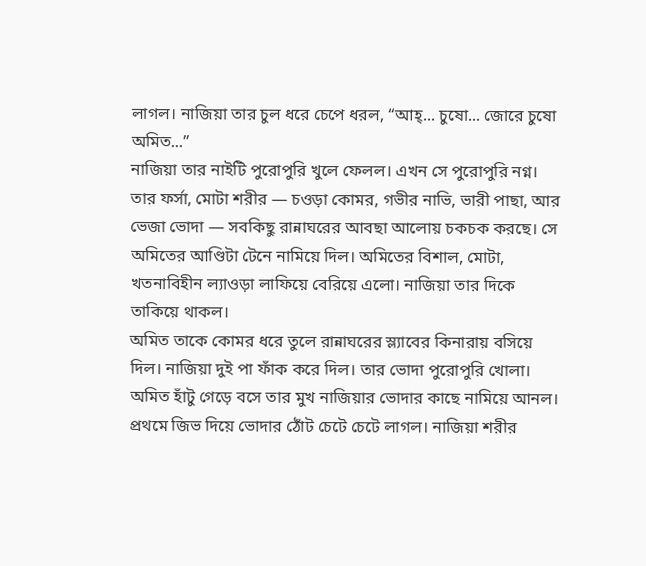লাগল। নাজিয়া তার চুল ধরে চেপে ধরল, “আহ্... চুষো... জোরে চুষো অমিত...”
নাজিয়া তার নাইটি পুরোপুরি খুলে ফেলল। এখন সে পুরোপুরি নগ্ন। তার ফর্সা, মোটা শরীর — চওড়া কোমর, গভীর নাভি, ভারী পাছা, আর ভেজা ভোদা — সবকিছু রান্নাঘরের আবছা আলোয় চকচক করছে। সে অমিতের আণ্ডিটা টেনে নামিয়ে দিল। অমিতের বিশাল, মোটা, খতনাবিহীন ল্যাওড়া লাফিয়ে বেরিয়ে এলো। নাজিয়া তার দিকে তাকিয়ে থাকল।
অমিত তাকে কোমর ধরে তুলে রান্নাঘরের স্ল্যাবের কিনারায় বসিয়ে দিল। নাজিয়া দুই পা ফাঁক করে দিল। তার ভোদা পুরোপুরি খোলা। অমিত হাঁটু গেড়ে বসে তার মুখ নাজিয়ার ভোদার কাছে নামিয়ে আনল। প্রথমে জিভ দিয়ে ভোদার ঠোঁট চেটে চেটে লাগল। নাজিয়া শরীর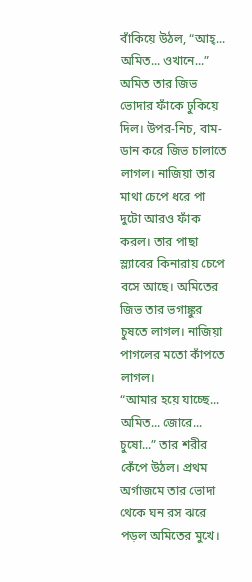বাঁকিয়ে উঠল, “আহ্... অমিত... ওখানে...”
অমিত তার জিভ ভোদার ফাঁকে ঢুকিয়ে দিল। উপর-নিচ, বাম-ডান করে জিভ চালাতে লাগল। নাজিয়া তার মাথা চেপে ধরে পা দুটো আরও ফাঁক করল। তার পাছা স্ল্যাবের কিনারায় চেপে বসে আছে। অমিতের জিভ তার ভগাঙ্কুর চুষতে লাগল। নাজিয়া পাগলের মতো কাঁপতে লাগল।
“আমার হয়ে যাচ্ছে... অমিত... জোরে... চুষো...” তার শরীর কেঁপে উঠল। প্রথম অর্গাজমে তার ভোদা থেকে ঘন রস ঝরে পড়ল অমিতের মুখে।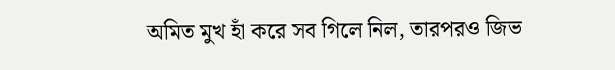অমিত মুখ হাঁ করে সব গিলে নিল, তারপরও জিভ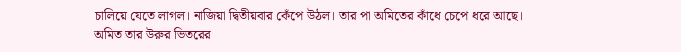চালিয়ে যেতে লাগল। নাজিয়া দ্বিতীয়বার কেঁপে উঠল। তার পা অমিতের কাঁধে চেপে ধরে আছে।
অমিত তার উরুর ভিতরের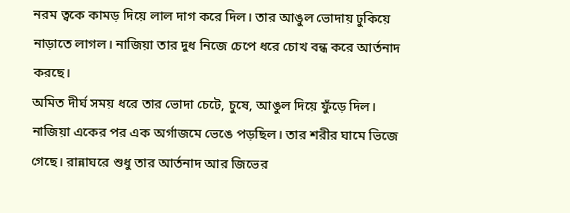নরম ত্বকে কামড় দিয়ে লাল দাগ করে দিল। তার আঙুল ভোদায় ঢুকিয়ে নাড়াতে লাগল। নাজিয়া তার দুধ নিজে চেপে ধরে চোখ বন্ধ করে আর্তনাদ করছে।
অমিত দীর্ঘ সময় ধরে তার ভোদা চেটে, চুষে, আঙুল দিয়ে ফুঁড়ে দিল। নাজিয়া একের পর এক অর্গাজমে ভেঙে পড়ছিল। তার শরীর ঘামে ভিজে গেছে। রান্নাঘরে শুধু তার আর্তনাদ আর জিভের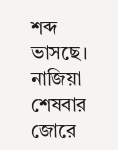শব্দ ভাসছে।
নাজিয়া শেষবার জোরে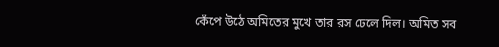কেঁপে উঠে অমিতের মুখে তার রস ঢেলে দিল। অমিত সব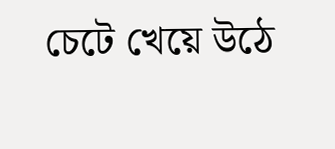চেটে খেয়ে উঠে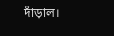দাঁড়াল।